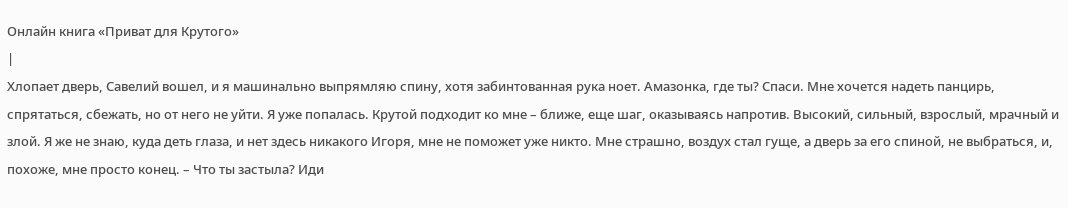Онлайн книга «Приват для Крутого»
|
Хлопает дверь, Савелий вошел, и я машинально выпрямляю спину, хотя забинтованная рука ноет. Амазонка, где ты? Спаси. Мне хочется надеть панцирь, спрятаться, сбежать, но от него не уйти. Я уже попалась. Крутой подходит ко мне – ближе, еще шаг, оказываясь напротив. Высокий, сильный, взрослый, мрачный и злой. Я же не знаю, куда деть глаза, и нет здесь никакого Игоря, мне не поможет уже никто. Мне страшно, воздух стал гуще, а дверь за его спиной, не выбраться, и, похоже, мне просто конец. – Что ты застыла? Иди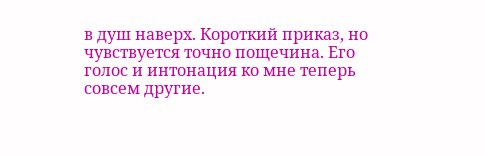в душ наверх. Короткий приказ, но чувствуется точно пощечина. Его голос и интонация ко мне теперь совсем другие.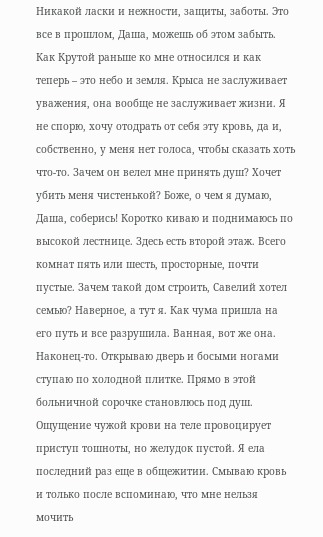Никакой ласки и нежности, защиты, заботы. Это все в прошлом, Даша, можешь об этом забыть. Как Крутой раньше ко мне относился и как теперь – это небо и земля. Крыса не заслуживает уважения, она вообще не заслуживает жизни. Я не спорю, хочу отодрать от себя эту кровь, да и, собственно, у меня нет голоса, чтобы сказать хоть что-то. Зачем он велел мне принять душ? Хочет убить меня чистенькой? Боже, о чем я думаю, Даша, соберись! Коротко киваю и поднимаюсь по высокой лестнице. Здесь есть второй этаж. Всего комнат пять или шесть, просторные, почти пустые. Зачем такой дом строить, Савелий хотел семью? Наверное, а тут я. Как чума пришла на его путь и все разрушила. Ванная, вот же она. Наконец-то. Открываю дверь и босыми ногами ступаю по холодной плитке. Прямо в этой больничной сорочке становлюсь под душ. Ощущение чужой крови на теле провоцирует приступ тошноты, но желудок пустой. Я ела последний раз еще в общежитии. Смываю кровь и только после вспоминаю, что мне нельзя мочить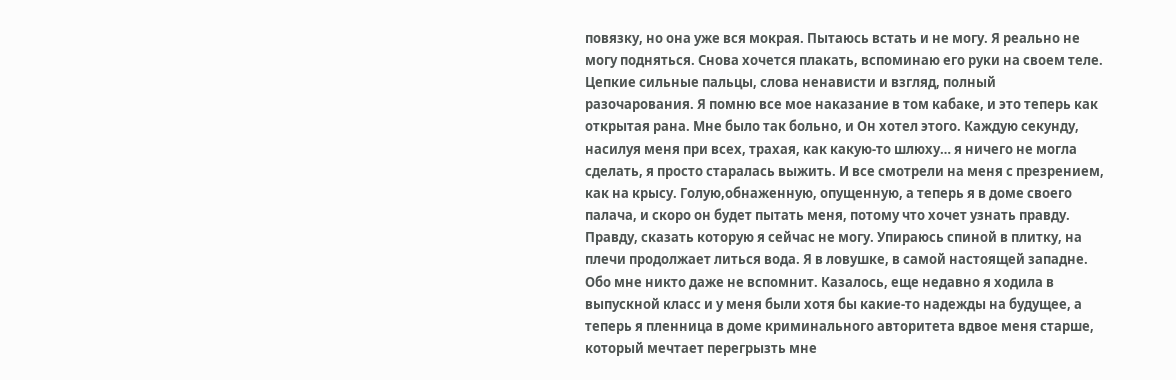повязку, но она уже вся мокрая. Пытаюсь встать и не могу. Я реально не могу подняться. Снова хочется плакать, вспоминаю его руки на своем теле. Цепкие сильные пальцы, слова ненависти и взгляд, полный разочарования. Я помню все мое наказание в том кабаке, и это теперь как открытая рана. Мне было так больно, и Он хотел этого. Каждую секунду, насилуя меня при всех, трахая, как какую-то шлюху… я ничего не могла сделать, я просто старалась выжить. И все смотрели на меня с презрением, как на крысу. Голую,обнаженную, опущенную, а теперь я в доме своего палача, и скоро он будет пытать меня, потому что хочет узнать правду. Правду, сказать которую я сейчас не могу. Упираюсь спиной в плитку, на плечи продолжает литься вода. Я в ловушке, в самой настоящей западне. Обо мне никто даже не вспомнит. Казалось, еще недавно я ходила в выпускной класс и у меня были хотя бы какие-то надежды на будущее, а теперь я пленница в доме криминального авторитета вдвое меня старше, который мечтает перегрызть мне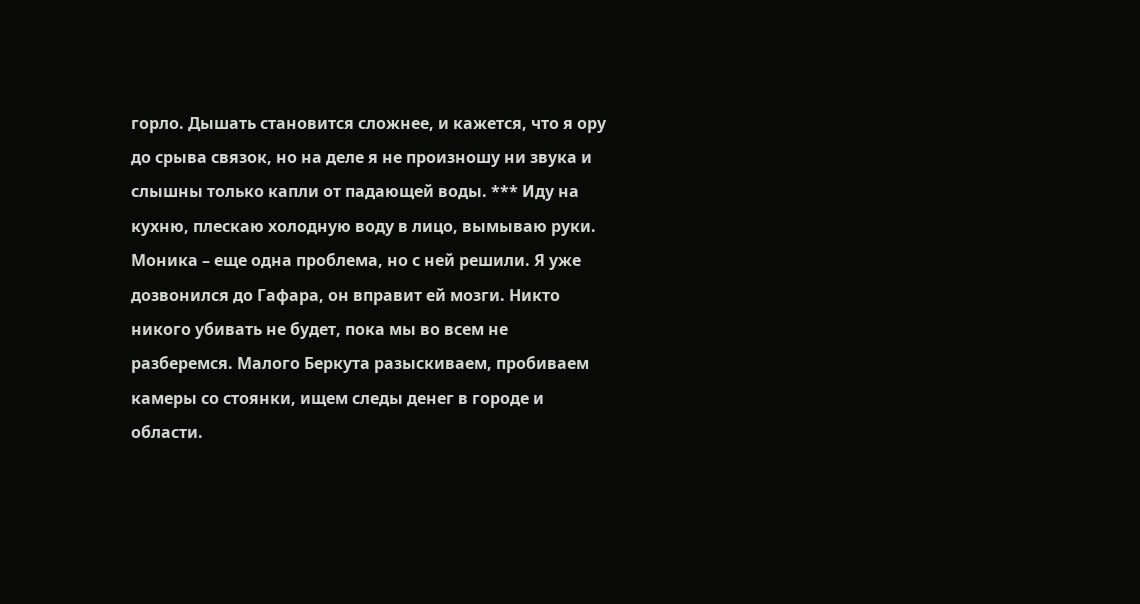горло. Дышать становится сложнее, и кажется, что я ору до срыва связок, но на деле я не произношу ни звука и слышны только капли от падающей воды. *** Иду на кухню, плескаю холодную воду в лицо, вымываю руки. Моника – еще одна проблема, но с ней решили. Я уже дозвонился до Гафара, он вправит ей мозги. Никто никого убивать не будет, пока мы во всем не разберемся. Малого Беркута разыскиваем, пробиваем камеры со стоянки, ищем следы денег в городе и области.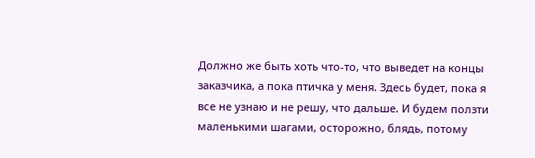Должно же быть хоть что-то, что выведет на концы заказчика, а пока птичка у меня. Здесь будет, пока я все не узнаю и не решу, что дальше. И будем ползти маленькими шагами, осторожно, блядь, потому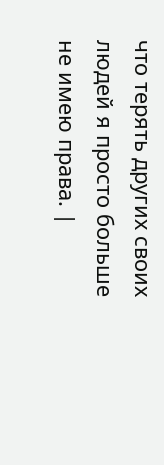что терять других своих людей я просто больше не имею права. |